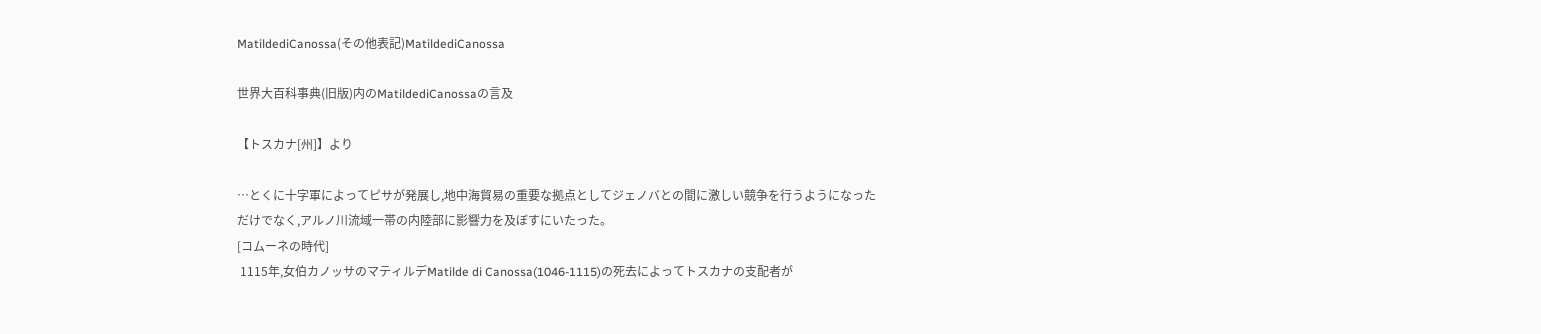MatildediCanossa(その他表記)MatildediCanossa

世界大百科事典(旧版)内のMatildediCanossaの言及

【トスカナ[州]】より

…とくに十字軍によってピサが発展し,地中海貿易の重要な拠点としてジェノバとの間に激しい競争を行うようになっただけでなく,アルノ川流域一帯の内陸部に影響力を及ぼすにいたった。
[コムーネの時代]
 1115年,女伯カノッサのマティルデMatilde di Canossa(1046‐1115)の死去によってトスカナの支配者が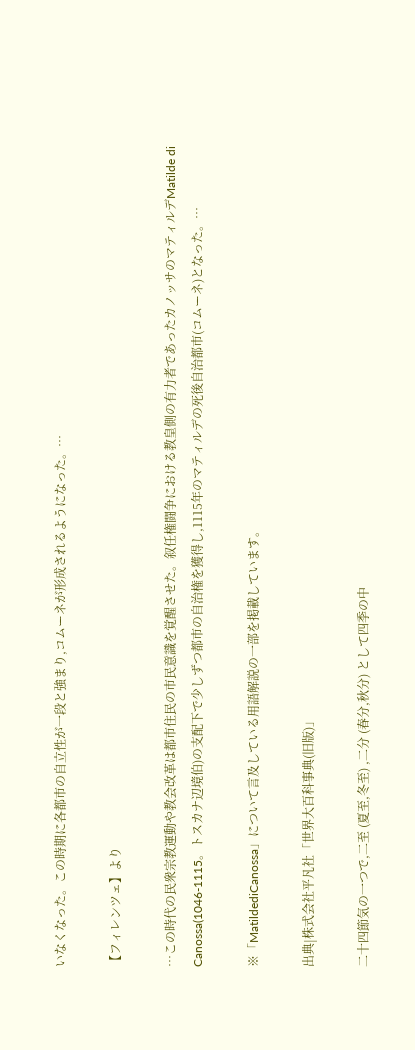いなくなった。この時期に各都市の自立性が一段と強まり,コムーネが形成されるようになった。…

【フィレンツェ】より

…この時代の民衆宗教運動や教会改革は都市住民の市民意識を覚醒させた。叙任権闘争における教皇側の有力者であったカノッサのマティルデMatilde di Canossa(1046‐1115。トスカナ辺境伯)の支配下で少しずつ都市の自治権を獲得し,1115年のマティルデの死後自治都市(コムーネ)となった。…

※「MatildediCanossa」について言及している用語解説の一部を掲載しています。

出典|株式会社平凡社「世界大百科事典(旧版)」

二十四節気の一つで,二至 (夏至,冬至) ,二分 (春分,秋分) として四季の中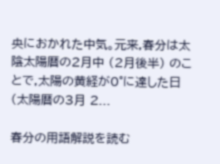央におかれた中気。元来,春分は太陰太陽暦の2月中 (2月後半) のことで,太陽の黄経が0°に達した日 (太陽暦の3月 2...

春分の用語解説を読む